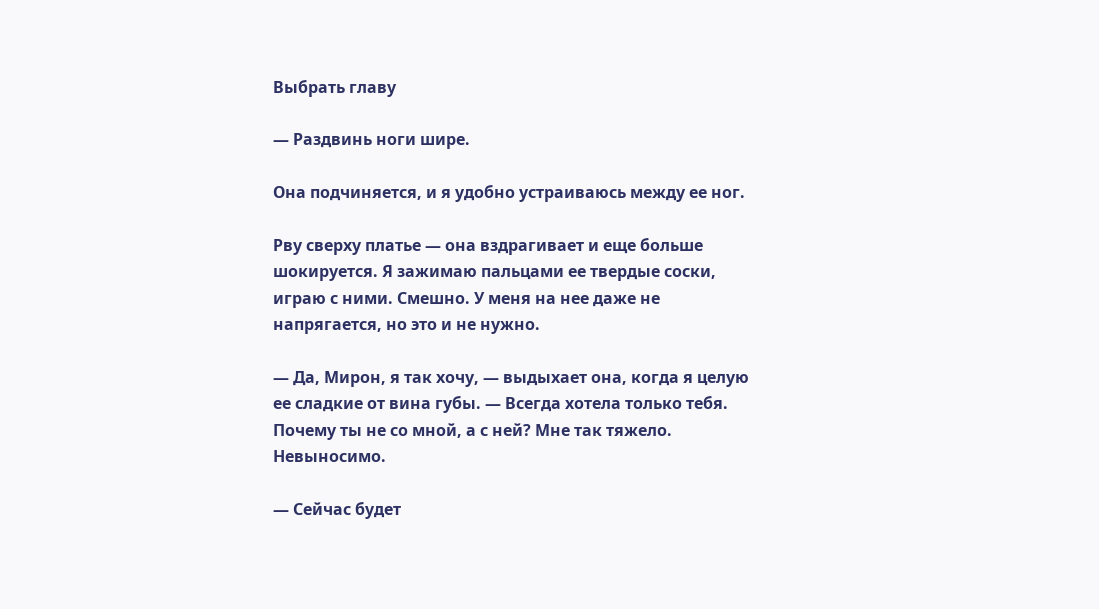Выбрать главу

— Раздвинь ноги шире.

Она подчиняется, и я удобно устраиваюсь между ее ног.

Рву сверху платье — она вздрагивает и еще больше шокируется. Я зажимаю пальцами ее твердые соски, играю с ними. Смешно. У меня на нее даже не напрягается, но это и не нужно.

— Да, Мирон, я так хочу, — выдыхает она, когда я целую ее сладкие от вина губы. — Всегда хотела только тебя. Почему ты не со мной, а с ней? Мне так тяжело. Невыносимо.

— Сейчас будет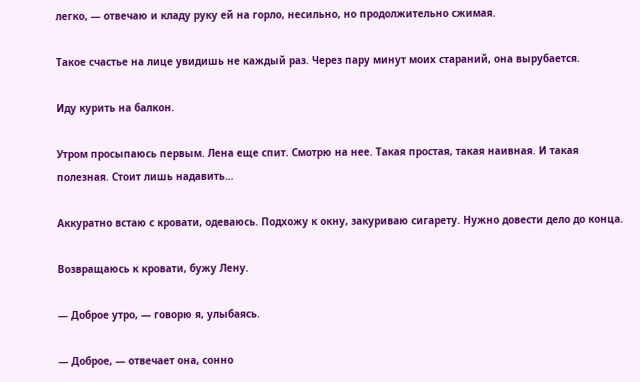легко, — отвечаю и кладу руку ей на горло, несильно, но продолжительно сжимая.

Такое счастье на лице увидишь не каждый раз. Через пару минут моих стараний, она вырубается.

Иду курить на балкон.

Утром просыпаюсь первым. Лена еще спит. Смотрю на нее. Такая простая, такая наивная. И такая полезная. Стоит лишь надавить…

Аккуратно встаю с кровати, одеваюсь. Подхожу к окну, закуриваю сигарету. Нужно довести дело до конца.

Возвращаюсь к кровати, бужу Лену.

— Доброе утро, — говорю я, улыбаясь.

— Доброе, — отвечает она, сонно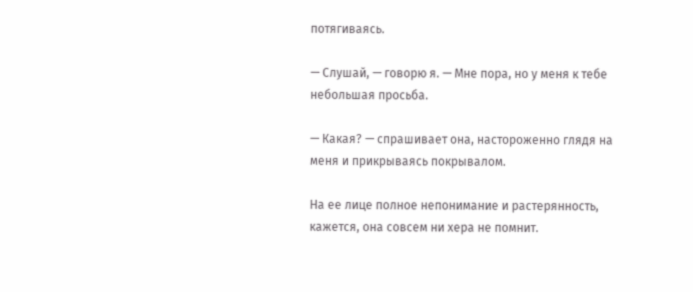потягиваясь.

— Слушай, — говорю я. — Мне пора, но у меня к тебе небольшая просьба.

— Какая? — спрашивает она, настороженно глядя на меня и прикрываясь покрывалом.

На ее лице полное непонимание и растерянность, кажется, она совсем ни хера не помнит.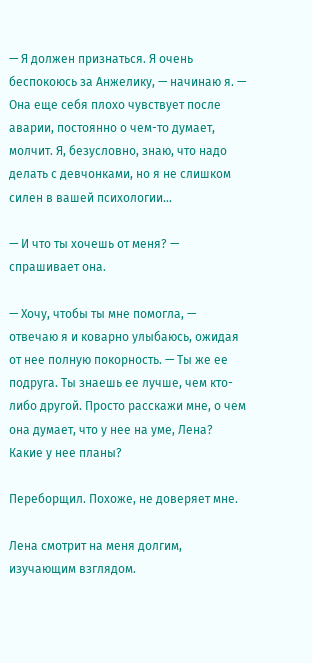— Я должен признаться. Я очень беспокоюсь за Анжелику, — начинаю я. — Она еще себя плохо чувствует после аварии, постоянно о чем-то думает, молчит. Я, безусловно, знаю, что надо делать с девчонками, но я не слишком силен в вашей психологии...

— И что ты хочешь от меня? — спрашивает она.

— Хочу, чтобы ты мне помогла, — отвечаю я и коварно улыбаюсь, ожидая от нее полную покорность. — Ты же ее подруга. Ты знаешь ее лучше, чем кто-либо другой. Просто расскажи мне, о чем она думает, что у нее на уме, Лена? Какие у нее планы?

Переборщил. Похоже, не доверяет мне.

Лена смотрит на меня долгим, изучающим взглядом.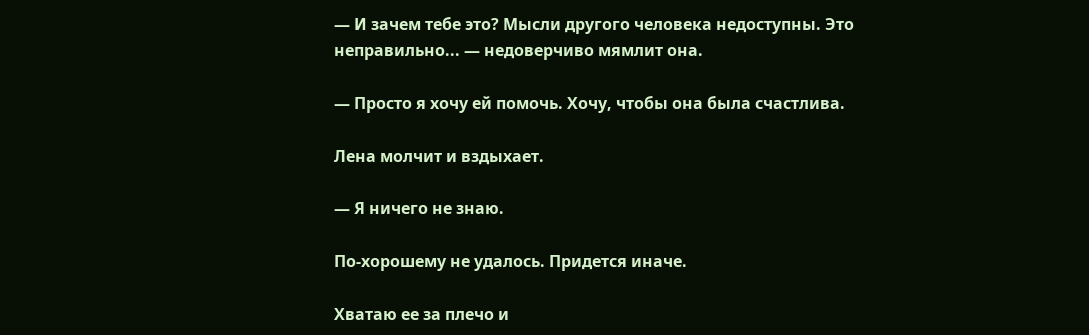— И зачем тебе это? Мысли другого человека недоступны. Это неправильно... — недоверчиво мямлит она.

— Просто я хочу ей помочь. Хочу, чтобы она была счастлива.

Лена молчит и вздыхает.

— Я ничего не знаю.

По-хорошему не удалось. Придется иначе.

Хватаю ее за плечо и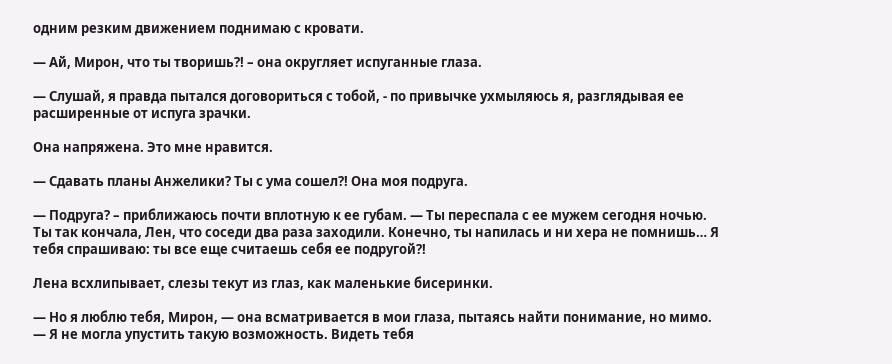одним резким движением поднимаю с кровати.

— Ай, Мирон, что ты творишь?! – она округляет испуганные глаза.

— Слушай, я правда пытался договориться с тобой, - по привычке ухмыляюсь я, разглядывая ее расширенные от испуга зрачки.

Она напряжена. Это мне нравится.

— Сдавать планы Анжелики? Ты с ума сошел?! Она моя подруга.

— Подруга? – приближаюсь почти вплотную к ее губам. — Ты переспала с ее мужем сегодня ночью. Ты так кончала, Лен, что соседи два раза заходили. Конечно, ты напилась и ни хера не помнишь… Я тебя спрашиваю: ты все еще считаешь себя ее подругой?!

Лена всхлипывает, слезы текут из глаз, как маленькие бисеринки.

— Но я люблю тебя, Мирон, — она всматривается в мои глаза, пытаясь найти понимание, но мимо. — Я не могла упустить такую возможность. Видеть тебя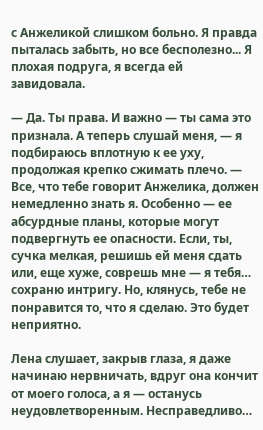с Анжеликой слишком больно. Я правда пыталась забыть, но все бесполезно... Я плохая подруга, я всегда ей завидовала.

— Да. Ты права. И важно — ты сама это признала. А теперь слушай меня, — я подбираюсь вплотную к ее уху, продолжая крепко сжимать плечо. — Все, что тебе говорит Анжелика, должен немедленно знать я. Особенно — ее абсурдные планы, которые могут подвергнуть ее опасности. Если, ты, сучка мелкая, решишь ей меня сдать или, еще хуже, соврешь мне — я тебя… сохраню интригу. Но, клянусь, тебе не понравится то, что я сделаю. Это будет неприятно.

Лена слушает, закрыв глаза, я даже начинаю нервничать, вдруг она кончит от моего голоса, а я — останусь неудовлетворенным. Несправедливо…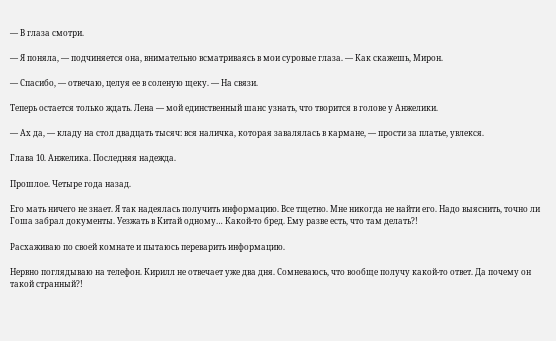— В глаза смотри.

— Я поняла, — подчиняется она, внимательно всматриваясь в мои суровые глаза. — Как скажешь, Мирон.

— Спасибо, — отвечаю, целуя ее в соленую щеку. — На связи.

Теперь остается только ждать. Лена — мой единственный шанс узнать, что творится в голове у Анжелики.

— Ах да, — кладу на стол двадцать тысяч: вся наличка, которая завалялась в кармане, — прости за платье, увлекся.

Глава 10. Анжелика. Последняя надежда.

Прошлое. Четыре года назад.

Его мать ничего не знает. Я так надеялась получить информацию. Все тщетно. Мне никогда не найти его. Надо выяснить, точно ли Гоша забрал документы. Уезжать в Китай одному… Какой-то бред. Ему разве есть, что там делать?!

Расхаживаю по своей комнате и пытаюсь переварить информацию.

Нервно поглядываю на телефон. Кирилл не отвечает уже два дня. Сомневаюсь, что вообще получу какой-то ответ. Да почему он такой странный?!